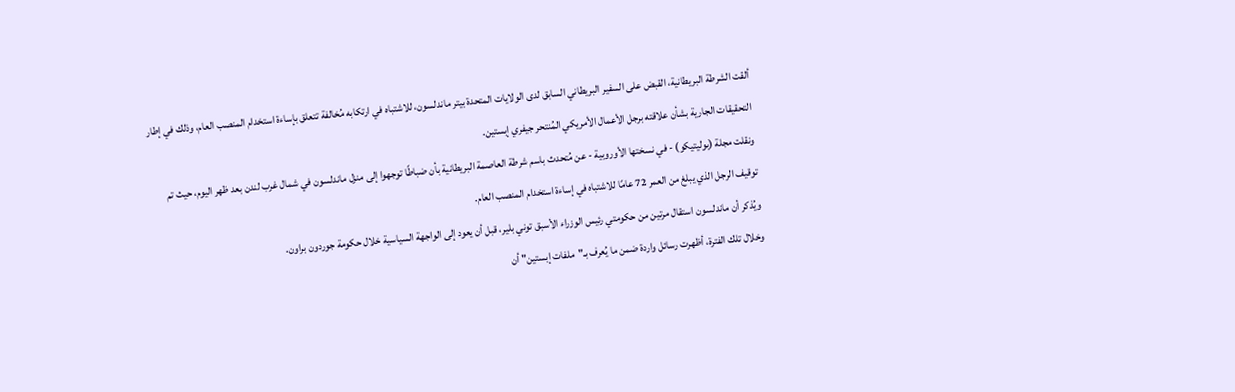ألقت الشرطة البريطانية، القبض على السفير البريطاني السابق لدى الولايات المتحدة بيتر ماندلسون، للاشتباه في ارتكابه مُخالفة تتعلق بإساءة استخدام المنصب العام، وذلك في إطار التحقيقات الجارية بشأن علاقته برجل الأعمال الأمريكي المُنتحر جيفري إبستين.
ونقلت مجلة (بوليتيكو) - في نسختها الأوروبية - عن مُتحدث باسم شرطة العاصمة البريطانية بأن ضباطًا توجهوا إلى منزل ماندلسون في شمال غرب لندن بعد ظهر اليوم، حيث تم توقيف الرجل الذي يبلغ من العمر 72 عامًا للاشتباه في إساءة استخدام المنصب العام.
ويُذكر أن ماندلسون استقال مرتين من حكومتي رئيس الوزراء الأسبق توني بلير، قبل أن يعود إلى الواجهة السياسية خلال حكومة جوردون براون.
وخلال تلك الفترة، أظهرت رسائل واردة ضمن ما يُعرف بـ"ملفات إبستين" أن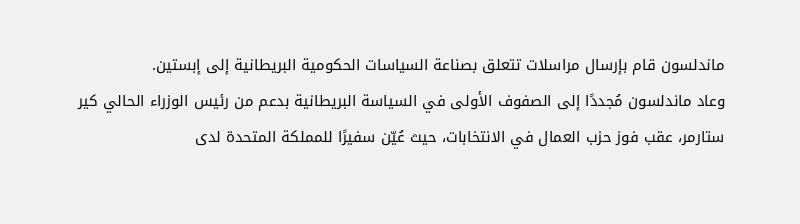ماندلسون قام بإرسال مراسلات تتعلق بصناعة السياسات الحكومية البريطانية إلى إبستين.
وعاد ماندلسون مُجددًا إلى الصفوف الأولى في السياسة البريطانية بدعم من رئيس الوزراء الحالي كير ستارمر، عقب فوز حزب العمال في الانتخابات، حيث عُيّن سفيرًا للمملكة المتحدة لدى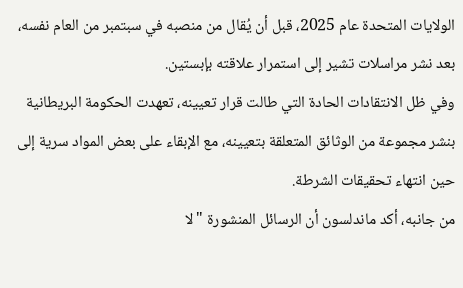الولايات المتحدة عام 2025، قبل أن يُقال من منصبه في سبتمبر من العام نفسه، بعد نشر مراسلات تشير إلى استمرار علاقته بإبستين.
وفي ظل الانتقادات الحادة التي طالت قرار تعيينه، تعهدت الحكومة البريطانية بنشر مجموعة من الوثائق المتعلقة بتعيينه، مع الإبقاء على بعض المواد سرية إلى حين انتهاء تحقيقات الشرطة.
من جانبه، أكد ماندلسون أن الرسائل المنشورة "لا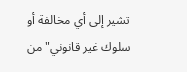تشير إلى أي مخالفة أو سلوك غير قانوني" من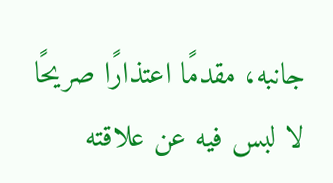جانبه، مقدمًا اعتذارًا صريحًا لا لبس فيه عن علاقته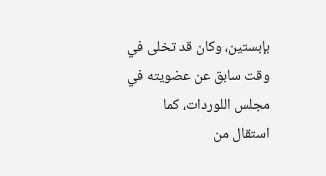بإبستين، وكان قد تخلى في وقت سابق عن عضويته في مجلس اللوردات، كما استقال من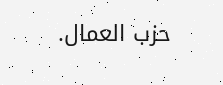حزب العمال.